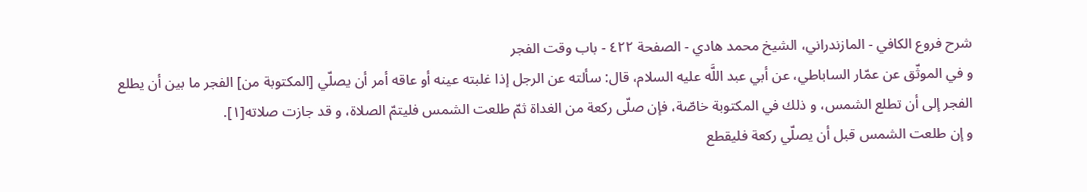شرح فروع الكافي - المازندراني، الشيخ محمد هادي - الصفحة ٤٢٢ - باب وقت الفجر
و في الموثّق عن عمّار الساباطي، عن أبي عبد اللَّه عليه السلام، قال: سألته عن الرجل إذا غلبته عينه أو عاقه أمر أن يصلّي [المكتوبة من] الفجر ما بين أن يطلع الفجر إلى أن تطلع الشمس، و ذلك في المكتوبة خاصّة، فإن صلّى ركعة من الغداة ثمّ طلعت الشمس فليتمّ الصلاة، و قد جازت صلاته[١].
و إن طلعت الشمس قبل أن يصلّي ركعة فليقطع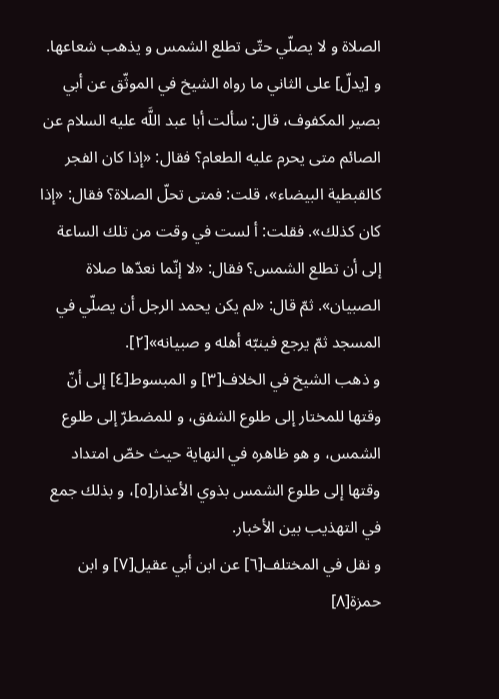الصلاة و لا يصلّي حتّى تطلع الشمس و يذهب شعاعها.
و [يدلّ] على الثاني ما رواه الشيخ في الموثّق عن أبي بصير المكفوف، قال: سألت أبا عبد اللَّه عليه السلام عن الصائم متى يحرم عليه الطعام؟ فقال: «إذا كان الفجر كالقبطية البيضاء»، قلت: فمتى تحلّ الصلاة؟ فقال: «إذا كان كذلك». فقلت: أ لست في وقت من تلك الساعة إلى أن تطلع الشمس؟ فقال: «لا إنّما نعدّها صلاة الصبيان». ثمّ قال: «لم يكن يحمد الرجل أن يصلّي في المسجد ثمّ يرجع فينبّه أهله و صبيانه»[٢].
و ذهب الشيخ في الخلاف[٣] و المبسوط[٤] إلى أنّ وقتها للمختار إلى طلوع الشفق، و للمضطرّ إلى طلوع الشمس، و هو ظاهره في النهاية حيث خصّ امتداد وقتها إلى طلوع الشمس بذوي الأعذار[٥]، و بذلك جمع في التهذيب بين الأخبار.
و نقل في المختلف[٦] عن ابن أبي عقيل[٧] و ابن حمزة[٨]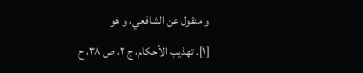و منقول عن الشافعي، و هو
[١]. تهذيب الأحكام، ج ٢، ص ٣٨، ح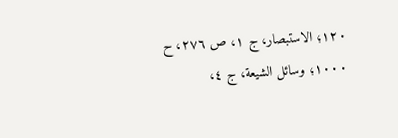١٢٠؛ الاستبصار، ج ١، ص ٢٧٦، ح ١٠٠٠؛ وسائل الشيعة، ج ٤،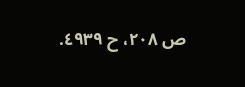ص ٢٠٨، ح ٤٩٣٩.